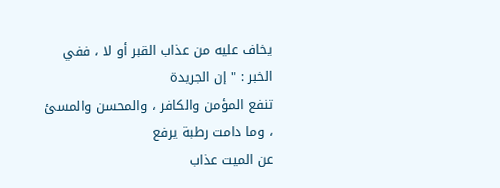يخاف عليه من عذاب القبر أو لا ، ففي الخبر : " إن الجريدة
تنفع المؤمن والكافر ، والمحسن والمسئ ، وما دامت رطبة يرفع
عن الميت عذاب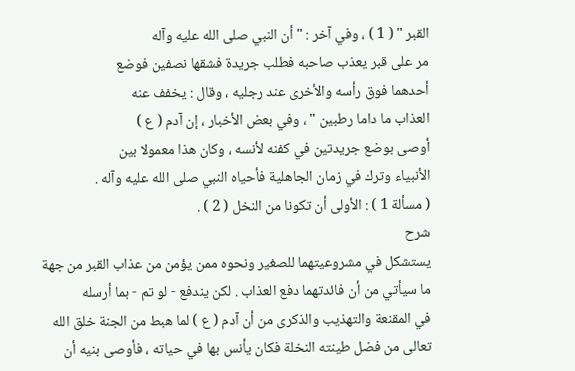القبر " ( 1 ) ، وفي آخر : " أن النبي صلى الله عليه وآله
مر على قبر يعذب صاحبه فطلب جريدة فشقها نصفين فوضع
أحدهما فوق رأسه والأخرى عند رجليه ، وقال : يخفف عنه
العذاب ما داما رطبين " ، وفي بعض الأخبار ، إن آدم ( ع )
أوصى بوضع جريدتين في كفنه لأنسه ، وكان هذا معمولا بين
الأنبياء وترك في زمان الجاهلية فأحياه النبي صلى الله عليه وآله .
( مسألة 1 ) : الأولى أن تكونا من النخل ( 2 ) .
شرح
يستشكل في مشروعيتهما للصغير ونحوه ممن يؤمن من عذاب القبر من جهة
ما سيأتي من أن فائدتهما دفع العذاب . لكن يندفع - لو تم - بما أرسله
في المقنعة والتهذيب والذكرى من أن آدم ( ع ) لما هبط من الجنة خلق الله
تعالى من فضل طينته النخلة فكان يأنس بها في حياته ، فأوصى بنيه أن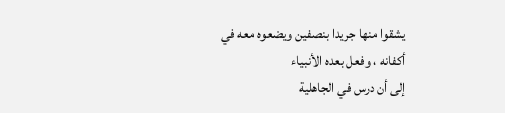يشقوا منها جريدا بنصفين ويضعوه معه في أكفانه ، وفعل بعده الأنبياء
إلى أن درس في الجاهلية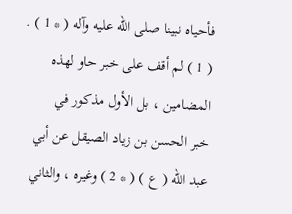فأحياه نبينا صلى الله عليه وآله ( * 1 ) .
( 1 ) لم أقف على خبر حاو لهذه المضامين ، بل الأول مذكور في
خبر الحسن بن زياد الصيقل عن أبي عبد الله ( ع ) ( * 2 ) وغيره ، والثاني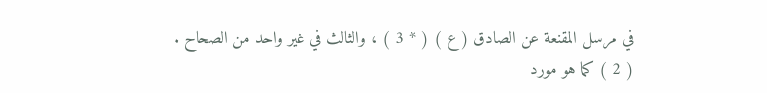في مرسل المقنعة عن الصادق ( ع ) ( * 3 ) ، والثالث في غير واحد من الصحاح .
( 2 ) كما هو مورد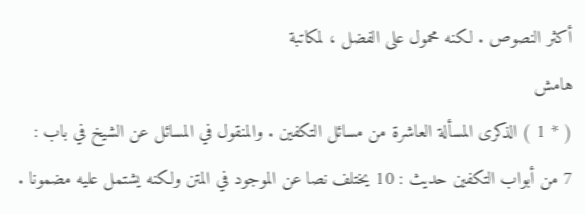أكثر النصوص . لكنه محمول على الفضل ، لمكاتبة
هامش
( * 1 ) الذكرى المسألة العاشرة من مسائل التكفين . والمنقول في المسائل عن الشيخ في باب :
7 من أبواب التكفين حديث : 10 يختلف نصا عن الموجود في المتن ولكنه يشتمل عليه مضمونا .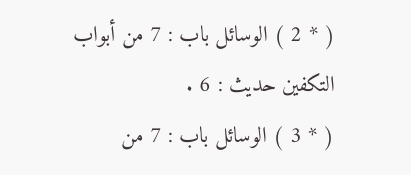( * 2 ) الوسائل باب : 7 من أبواب التكفين حديث : 6 .
( * 3 ) الوسائل باب : 7 من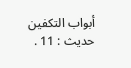أبواب التكفين حديث : 11 .